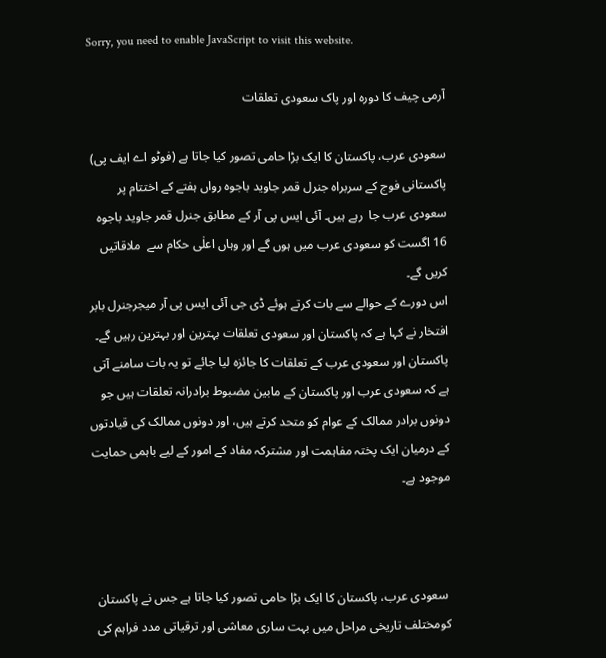Sorry, you need to enable JavaScript to visit this website.

آرمی چیف کا دورہ اور پاک سعودی تعلقات

سعودی عرب، پاکستان کا ایک بڑا حامی تصور کیا جاتا ہے (فوٹو اے ایف پی)
پاکستانی فوج کے سربراہ جنرل قمر جاوید باجوہ رواں ہفتے کے اختتام پر  سعودی عرب جا  رہے ہیں۔ آئی ایس پی آر کے مطابق جنرل قمر جاوید باجوہ 16 اگست کو سعودی عرب میں ہوں گے اور وہاں اعلٰی حکام سے  ملاقاتیں کریں گے۔
اس دورے کے حوالے سے بات کرتے ہوئے ڈی جی آئی ایس پی آر میجرجنرل بابر افتخار نے کہا ہے کہ پاکستان اور سعودی تعلقات بہترین اور بہترین رہیں گے۔
پاکستان اور سعودی عرب کے تعلقات کا جائزہ لیا جائے تو یہ بات سامنے آتی ہے کہ سعودی عرب اور پاکستان کے مابین مضبوط برادرانہ تعلقات ہیں جو دونوں برادر ممالک کے عوام کو متحد کرتے ہیں، اور دونوں ممالک کی قیادتوں کے درمیان ایک پختہ مفاہمت اور مشترکہ مفاد کے امور کے لیے باہمی حمایت موجود ہے۔



 سعودی عرب، پاکستان کا ایک بڑا حامی تصور کیا جاتا ہے جس نے پاکستان کومختلف تاریخی مراحل میں بہت ساری معاشی اور ترقیاتی مدد فراہم کی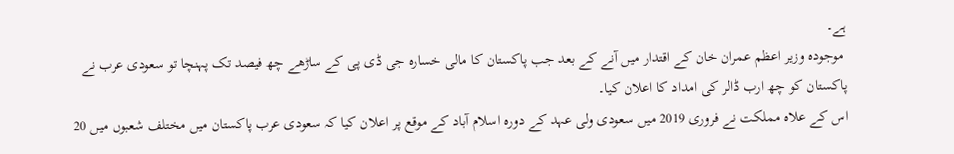ہے۔
 موجودہ وزیر اعظم عمران خان کے اقتدار میں آنے کے بعد جب پاکستان کا مالی خسارہ جی ڈی پی کے ساڑھے چھ فیصد تک پہنچا تو سعودی عرب نے پاکستان کو چھ ارب ڈالر کی امداد کا اعلان کیا۔
اس کے علاہ مملکت نے فروری 2019 میں سعودی ولی عہد کے دورہ اسلام آباد کے موقع پر اعلان کیا کہ سعودی عرب پاکستان میں مختلف شعبوں میں 20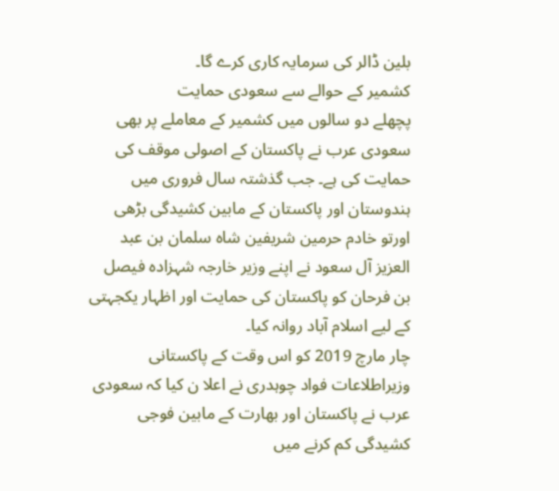بلین ڈالر کی سرمایہ کاری کرے گا۔
کشمیر کے حوالے سے سعودی حمایت
پچھلے دو سالوں میں کشمیر کے معاملے پر بھی سعودی عرب نے پاکستان کے اصولی موقف کی حمایت کی ہے۔ جب گذشتہ سال فروری میں ہندوستان اور پاکستان کے مابین کشیدگی بڑھی اورتو خادم حرمین شریفین شاہ سلمان بن عبد العزیز آل سعود نے اپنے وزیر خارجہ شہزادہ فیصل بن فرحان کو پاکستان کی حمایت اور اظہار یکجہتی کے لیے اسلام آباد روانہ کیا۔
چار مارچ 2019 کو اس وقت کے پاکستانی وزیراطلاعات فواد چوہدری نے اعلا ن کیا کہ سعودی عرب نے پاکستان اور بھارت کے مابین فوجی کشیدگی کم کرنے میں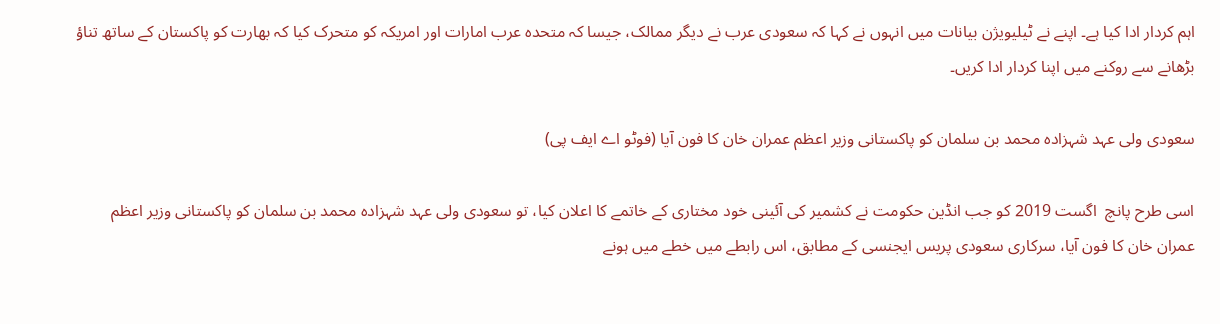اہم کردار ادا کیا ہے۔ اپنے نے ٹیلیویژن بیانات میں انہوں نے کہا کہ سعودی عرب نے دیگر ممالک، جیسا کہ متحدہ عرب امارات اور امریکہ کو متحرک کیا کہ بھارت کو پاکستان کے ساتھ تناؤ بڑھانے سے روکنے میں اپنا کردار ادا کریں۔

سعودی ولی عہد شہزادہ محمد بن سلمان کو پاکستانی وزیر اعظم عمران خان کا فون آیا (فوٹو اے ایف پی)

اسی طرح پانچ  اگست 2019 کو جب انڈین حکومت نے کشمیر کی آئینی خود مختاری کے خاتمے کا اعلان کیا، تو سعودی ولی عہد شہزادہ محمد بن سلمان کو پاکستانی وزیر اعظم عمران خان کا فون آیا، سرکاری سعودی پریس ایجنسی کے مطابق، اس رابطے میں خطے میں ہونے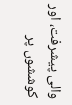والی پیشرفت، اور کوششوں پر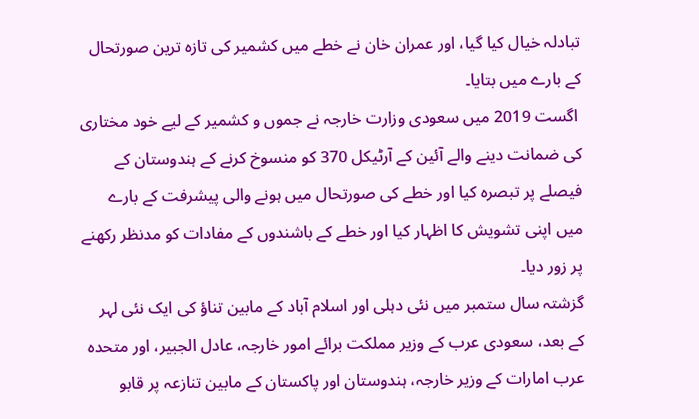تبادلہ خیال کیا گیا، اور عمران خان نے خطے میں کشمیر کی تازہ ترین صورتحال کے بارے میں بتایا۔
 اگست 2019 میں سعودی وزارت خارجہ نے جموں و کشمیر کے لیے خود مختاری کی ضمانت دینے والے آئین کے آرٹیکل 370 کو منسوخ کرنے کے ہندوستان کے فیصلے پر تبصرہ کیا اور خطے کی صورتحال میں ہونے والی پیشرفت کے بارے میں اپنی تشویش کا اظہار کیا اور خطے کے باشندوں کے مفادات کو مدنظر رکھنے پر زور دیا۔
گزشتہ سال ستمبر میں نئی دہلی اور اسلام آباد کے مابین تناؤ کی ایک نئی لہر کے بعد، سعودی عرب کے وزیر مملکت برائے امور خارجہ، عادل الجبیر، اور متحدہ عرب امارات کے وزیر خارجہ، ہندوستان اور پاکستان کے مابین تنازعہ پر قابو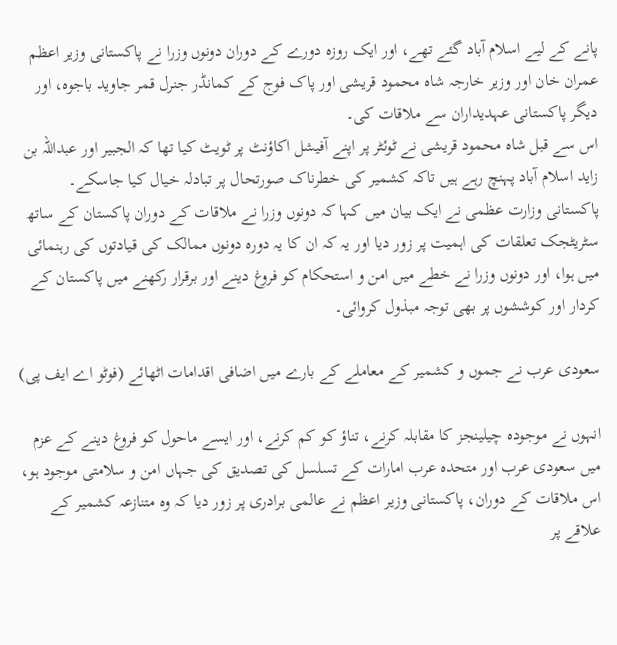پانے کے لیے اسلام آباد گئے تھے، اور ایک روزہ دورے کے دوران دونوں وزرا نے پاکستانی وزیر اعظم عمران خان اور وزیر خارجہ شاہ محمود قریشی اور پاک فوج کے کمانڈر جنرل قمر جاوید باجوہ، اور دیگر پاکستانی عہدیداران سے ملاقات کی۔
اس سے قبل شاہ محمود قریشی نے ٹوئٹر پر اپنے آفیشل اکاؤنٹ پر ٹویٹ کیا تھا کہ الجبیر اور عبداللہ بن زاید اسلام آباد پہنچ رہے ہیں تاکہ کشمیر کی خطرناک صورتحال پر تبادلہ خیال کیا جاسکے۔
پاکستانی وزارت عظمی نے ایک بیان میں کہا کہ دونوں وزرا نے ملاقات کے دوران پاکستان کے ساتھ سٹریٹجک تعلقات کی اہمیت پر زور دیا اور یہ کہ ان کا یہ دورہ دونوں ممالک کی قیادتوں کی رہنمائی میں ہوا، اور دونوں وزرا نے خطے میں امن و استحکام کو فروغ دینے اور برقرار رکھنے میں پاکستان کے کردار اور کوششوں پر بھی توجہ مبذول کروائی۔

سعودی عرب نے جموں و کشمیر کے معاملے کے بارے میں اضافی اقدامات اٹھائے (فوٹو اے ایف پی)

انہوں نے موجودہ چیلینجز کا مقابلہ کرنے، تناؤ کو کم کرنے، اور ایسے ماحول کو فروغ دینے کے عزم میں سعودی عرب اور متحدہ عرب امارات کے تسلسل کی تصدیق کی جہاں امن و سلامتی موجود ہو، اس ملاقات کے دوران، پاکستانی وزیر اعظم نے عالمی برادری پر زور دیا کہ وہ متنازعہ کشمیر کے علاقے پر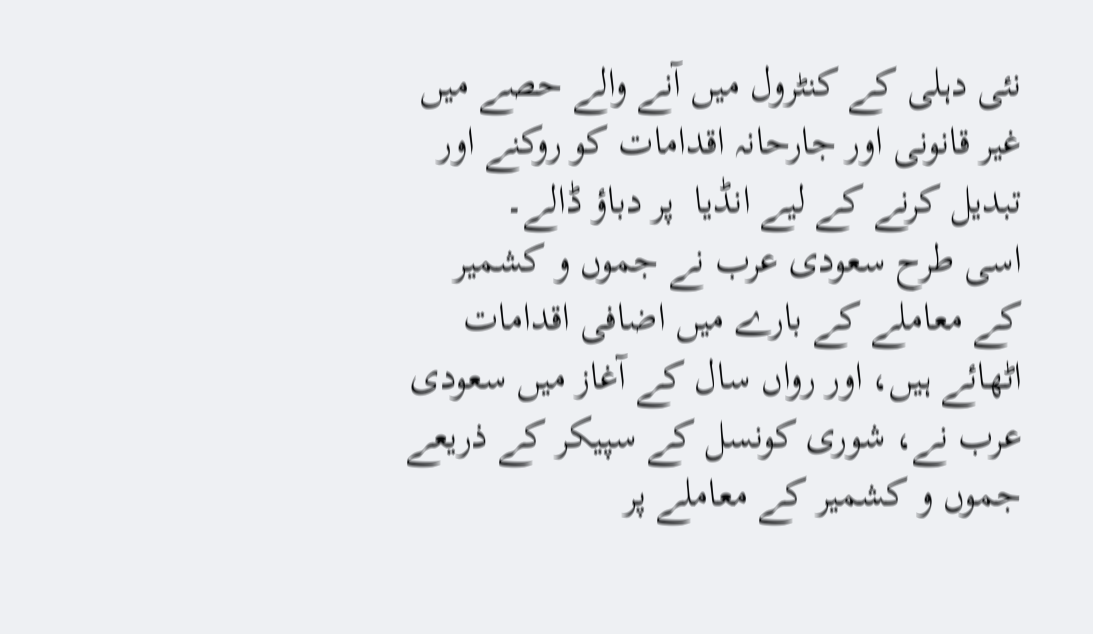نئی دہلی کے کنٹرول میں آنے والے حصے میں غیر قانونی اور جارحانہ اقدامات کو روکنے اور تبدیل کرنے کے لیے انڈیا  پر دباؤ ڈالے۔
اسی طرح سعودی عرب نے جموں و کشمیر کے معاملے کے بارے میں اضافی اقدامات اٹھائے ہیں، اور رواں سال کے آغاز میں سعودی عرب نے، شوری کونسل کے سپیکر کے ذریعے جموں و کشمیر کے معاملے پر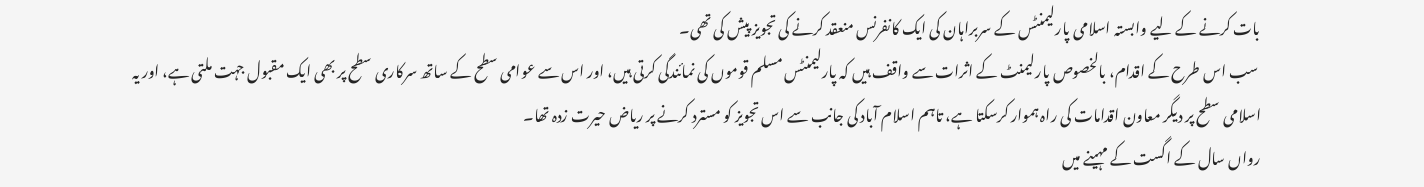بات کرنے کے لیے وابستہ اسلامی پارلیمنٹس کے سربراہان کی ایک کانفرنس منعقد کرنے کی تجویز پیش کی تھی۔
 سب اس طرح کے اقدام، بالخصوص پارلیمنٹ کے اثرات سے واقف ہیں کہ پارلیمنٹس مسلم قوموں کی نمائندگی کرتی ہیں، اور اس سے عوامی سطح کے ساتھ سرکاری سطح پر بھی ایک مقبول جہت ملتی ہے، اور یہ اسلامی سطح پر دیگر معاون اقدامات کی راہ ہموار کرسکتا ہے، تاہم اسلام آباد کی جانب سے اس تجویز کو مسترد کرنے پر ریاض حیرت زدہ تھا۔
رواں سال کے اگست کے مہینے میں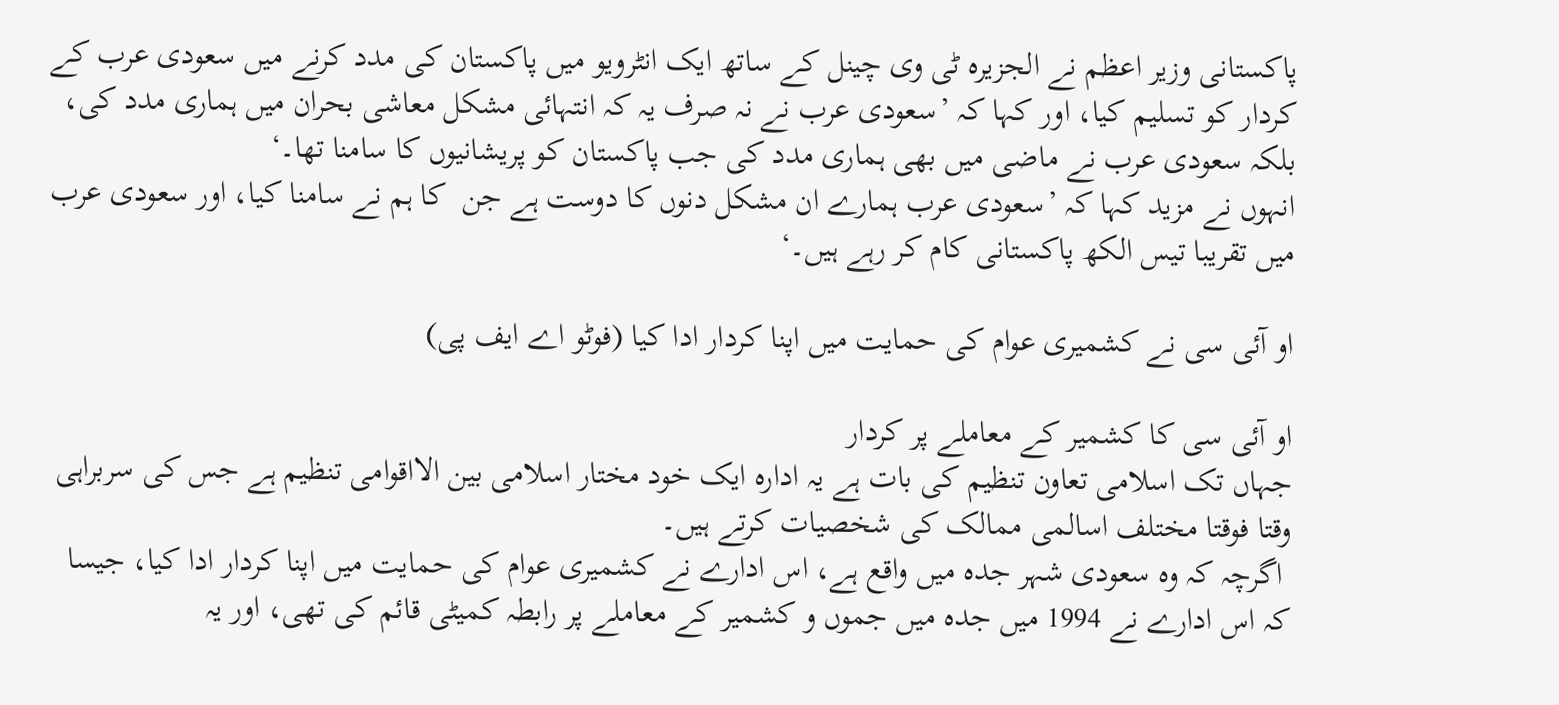پاکستانی وزیر اعظم نے الجزیرہ ٹی وی چینل کے ساتھ ایک انٹرویو میں پاکستان کی مدد کرنے میں سعودی عرب کے کردار کو تسلیم کیا، اور کہا کہ ’سعودی عرب نے نہ صرف یہ کہ انتہائی مشکل معاشی بحران میں ہماری مدد کی، بلکہ سعودی عرب نے ماضی میں بھی ہماری مدد کی جب پاکستان کو پریشانیوں کا سامنا تھا۔‘
انہوں نے مزید کہا کہ ’سعودی عرب ہمارے ان مشکل دنوں کا دوست ہے جن  کا ہم نے سامنا کیا، اور سعودی عرب میں تقریبا تیس الکھ پاکستانی کام کر رہے ہیں۔‘

او آئی سی نے کشمیری عوام کی حمایت میں اپنا کردار ادا کیا (فوٹو اے ایف پی)

او آئی سی کا کشمیر کے معاملے پر کردار
جہاں تک اسلامی تعاون تنظیم کی بات ہے یہ ادارہ ایک خود مختار اسلامی بین الااقوامی تنظیم ہے جس کی سربراہی وقتا فوقتا مختلف اسالمی ممالک کی شخصیات کرتے ہیں۔
 اگرچہ کہ وہ سعودی شہر جدہ میں واقع ہے، اس ادارے نے کشمیری عوام کی حمایت میں اپنا کردار ادا کیا، جیسا کہ اس ادارے نے 1994 میں جدہ میں جموں و کشمیر کے معاملے پر رابطہ کمیٹی قائم کی تھی، اور یہ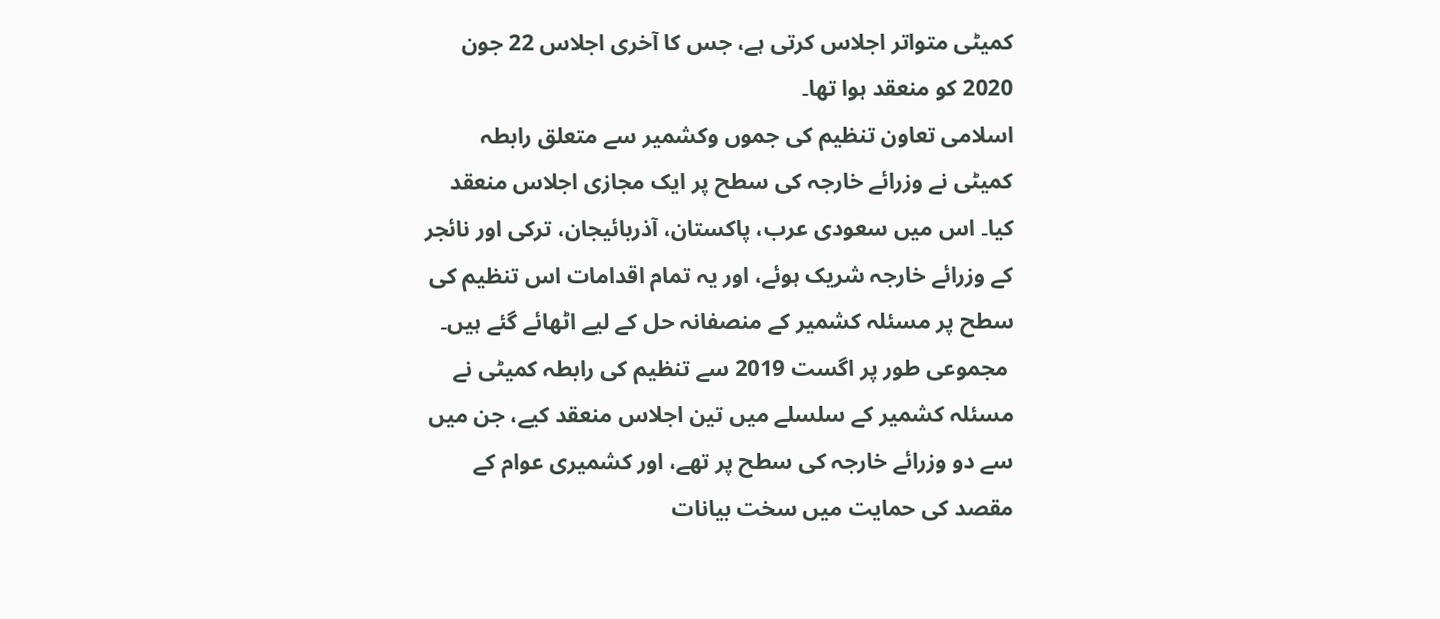کمیٹی متواتر اجلاس کرتی ہے، جس کا آخری اجلاس 22 جون 2020 کو منعقد ہوا تھا۔
اسلامی تعاون تنظیم کی جموں وکشمیر سے متعلق رابطہ کمیٹی نے وزرائے خارجہ کی سطح پر ایک مجازی اجلاس منعقد کیا۔ اس میں سعودی عرب، پاکستان، آذربائیجان، ترکی اور نائجر کے وزرائے خارجہ شریک ہوئے، اور یہ تمام اقدامات اس تنظیم کی سطح پر مسئلہ کشمیر کے منصفانہ حل کے لیے اٹھائے گئے ہیں۔
 مجموعی طور پر اگست 2019 سے تنظیم کی رابطہ کمیٹی نے مسئلہ کشمیر کے سلسلے میں تین اجلاس منعقد کیے، جن میں سے دو وزرائے خارجہ کی سطح پر تھے، اور کشمیری عوام کے مقصد کی حمایت میں سخت بیانات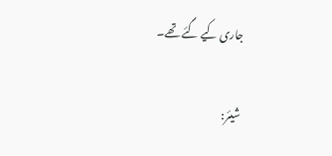جاری کیے گئے تھے۔

شیئر: